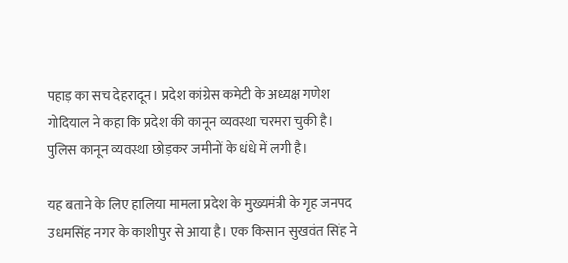पहाड़ का सच देहरादून। प्रदेश कांग्रेस कमेटी के अध्यक्ष गणेश गोदियाल ने कहा कि प्रदेश की कानून व्यवस्था चरमरा चुकी है। पुलिस कानून व्यवस्था छोड़कर जमीनों के धंधे में लगी है।

यह बताने के लिए हालिया मामला प्रदेश के मुख्यमंत्री के गृह जनपद उधमसिंह नगर के काशीपुर से आया है। एक किसान सुखवंत सिंह ने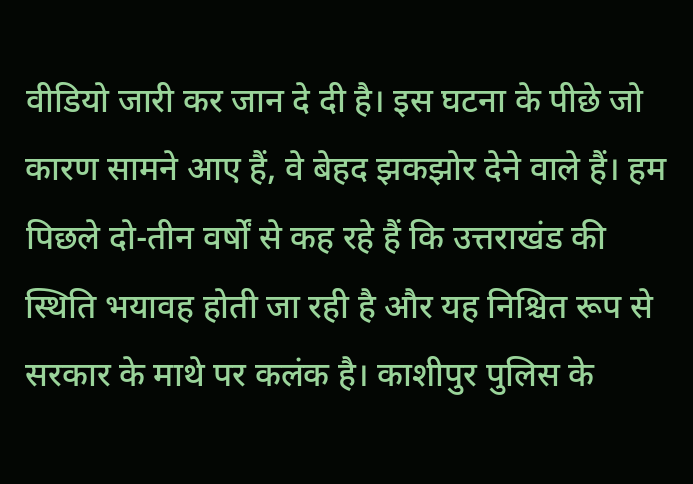वीडियो जारी कर जान दे दी है। इस घटना के पीछे जो कारण सामने आए हैं, वे बेहद झकझोर देने वाले हैं। हम पिछले दो-तीन वर्षों से कह रहे हैं कि उत्तराखंड की स्थिति भयावह होती जा रही है और यह निश्चित रूप से सरकार के माथे पर कलंक है। काशीपुर पुलिस के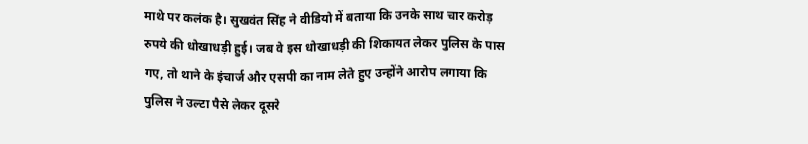माथे पर कलंक है। सुखवंत सिंह ने वीडियो में बताया कि उनके साथ चार करोड़ रुपये की धोखाधड़ी हुई। जब वे इस धोखाधड़ी की शिकायत लेकर पुलिस के पास गए, तो थाने के इंचार्ज और एसपी का नाम लेते हुए उन्होंने आरोप लगाया कि पुलिस ने उल्टा पैसे लेकर दूसरे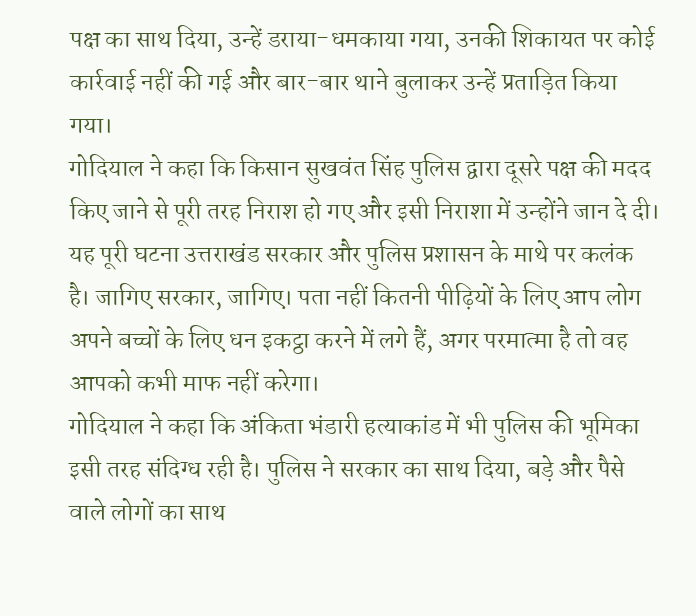पक्ष का साथ दिया, उन्हें डराया-धमकाया गया, उनकी शिकायत पर कोई कार्रवाई नहीं की गई और बार-बार थाने बुलाकर उन्हें प्रताड़ित किया गया।
गोदियाल ने कहा कि किसान सुखवंत सिंह पुलिस द्वारा दूसरे पक्ष की मदद किए जाने से पूरी तरह निराश हो गए और इसी निराशा में उन्होंने जान दे दी।
यह पूरी घटना उत्तराखंड सरकार और पुलिस प्रशासन के माथे पर कलंक है। जागिए सरकार, जागिए। पता नहीं कितनी पीढ़ियों के लिए आप लोग अपने बच्चों के लिए धन इकट्ठा करने में लगे हैं, अगर परमात्मा है तो वह आपको कभी माफ नहीं करेगा।
गोदियाल ने कहा कि अंकिता भंडारी हत्याकांड में भी पुलिस की भूमिका इसी तरह संदिग्ध रही है। पुलिस ने सरकार का साथ दिया, बड़े और पैसे वाले लोगों का साथ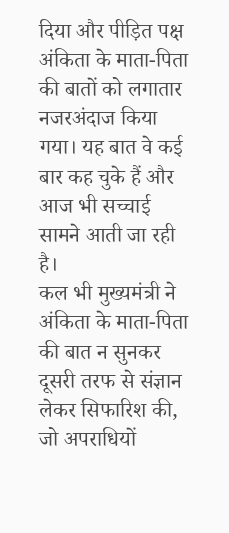दिया और पीड़ित पक्ष अंकिता के माता-पिता की बातों को लगातार नजरअंदाज किया गया। यह बात वे कई बार कह चुके हैं और आज भी सच्चाई सामने आती जा रही है।
कल भी मुख्यमंत्री ने अंकिता के माता-पिता की बात न सुनकर दूसरी तरफ से संज्ञान लेकर सिफारिश की, जो अपराधियों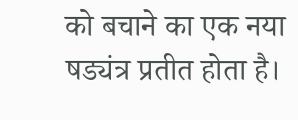को बचाने का एक नया षड्यंत्र प्रतीत होता है।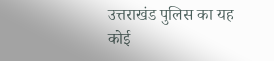उत्तराखंड पुलिस का यह कोई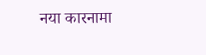नया कारनामा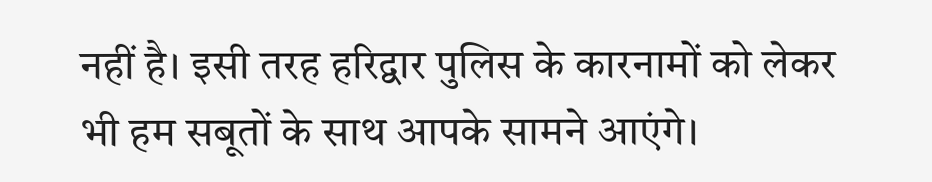नहीं है। इसी तरह हरिद्वार पुलिस के कारनामों को लेकर भी हम सबूतों के साथ आपके सामने आएंगे।